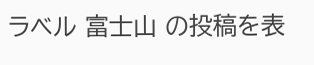ラベル 富士山 の投稿を表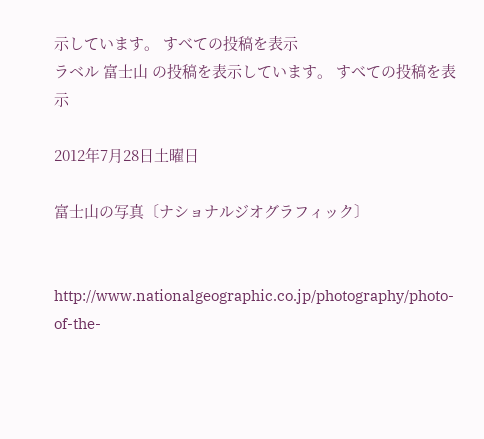示しています。 すべての投稿を表示
ラベル 富士山 の投稿を表示しています。 すべての投稿を表示

2012年7月28日土曜日

富士山の写真〔ナショナルジオグラフィック〕


http://www.nationalgeographic.co.jp/photography/photo-of-the-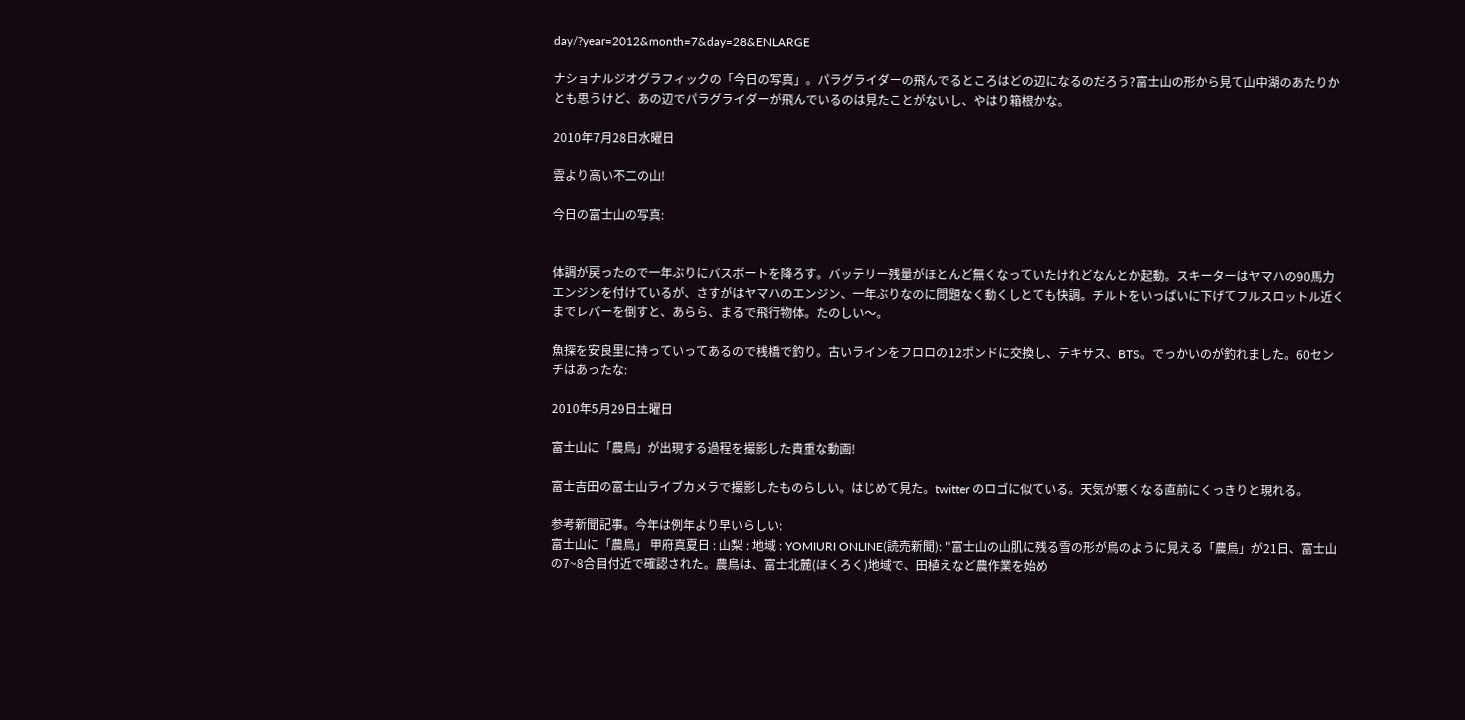day/?year=2012&month=7&day=28&ENLARGE

ナショナルジオグラフィックの「今日の写真」。パラグライダーの飛んでるところはどの辺になるのだろう?富士山の形から見て山中湖のあたりかとも思うけど、あの辺でパラグライダーが飛んでいるのは見たことがないし、やはり箱根かな。

2010年7月28日水曜日

雲より高い不二の山!

今日の富士山の写真:


体調が戻ったので一年ぶりにバスボートを降ろす。バッテリー残量がほとんど無くなっていたけれどなんとか起動。スキーターはヤマハの90馬力エンジンを付けているが、さすがはヤマハのエンジン、一年ぶりなのに問題なく動くしとても快調。チルトをいっぱいに下げてフルスロットル近くまでレバーを倒すと、あらら、まるで飛行物体。たのしい〜。

魚探を安良里に持っていってあるので桟橋で釣り。古いラインをフロロの12ポンドに交換し、テキサス、BTS。でっかいのが釣れました。60センチはあったな:

2010年5月29日土曜日

富士山に「農鳥」が出現する過程を撮影した貴重な動画!

富士吉田の富士山ライブカメラで撮影したものらしい。はじめて見た。twitter のロゴに似ている。天気が悪くなる直前にくっきりと現れる。

参考新聞記事。今年は例年より早いらしい:
富士山に「農鳥」 甲府真夏日 : 山梨 : 地域 : YOMIURI ONLINE(読売新聞): "富士山の山肌に残る雪の形が鳥のように見える「農鳥」が21日、富士山の7~8合目付近で確認された。農鳥は、富士北麓(ほくろく)地域で、田植えなど農作業を始め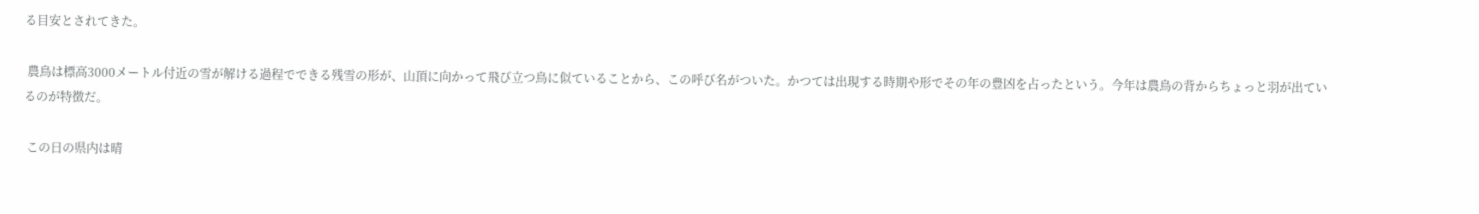る目安とされてきた。

 農鳥は標高3000メートル付近の雪が解ける過程でできる残雪の形が、山頂に向かって飛び立つ鳥に似ていることから、この呼び名がついた。かつては出現する時期や形でその年の豊凶を占ったという。今年は農鳥の背からちょっと羽が出ているのが特徴だ。

 この日の県内は晴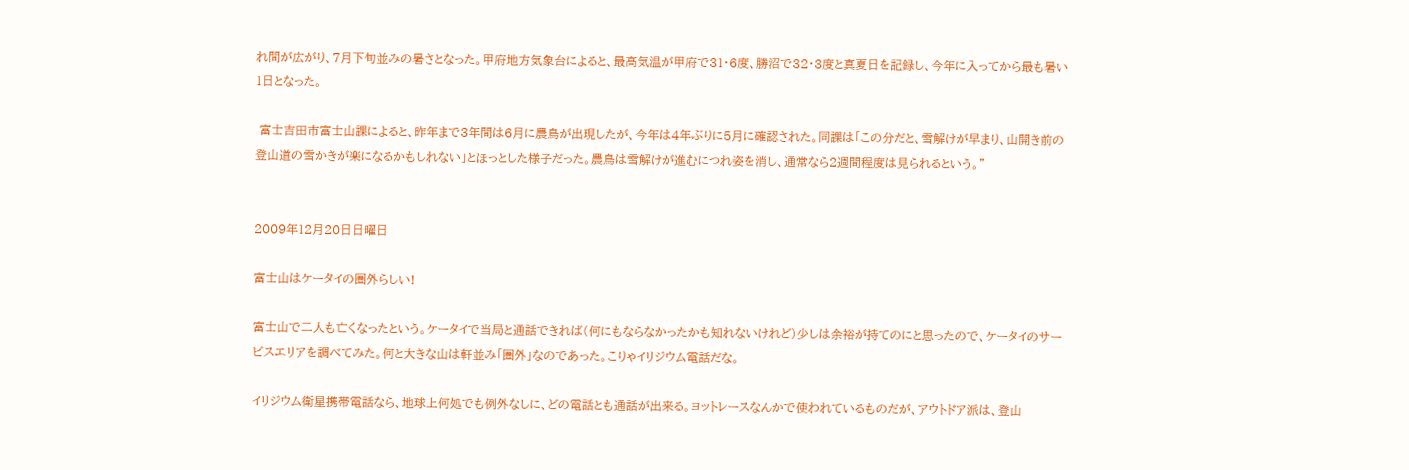れ間が広がり、7月下旬並みの暑さとなった。甲府地方気象台によると、最高気温が甲府で31・6度、勝沼で32・3度と真夏日を記録し、今年に入ってから最も暑い1日となった。

 富士吉田市富士山課によると、昨年まで3年間は6月に農鳥が出現したが、今年は4年ぶりに5月に確認された。同課は「この分だと、雪解けが早まり、山開き前の登山道の雪かきが楽になるかもしれない」とほっとした様子だった。農鳥は雪解けが進むにつれ姿を消し、通常なら2週間程度は見られるという。"


2009年12月20日日曜日

富士山はケータイの圏外らしい!

富士山で二人も亡くなったという。ケータイで当局と通話できれば(何にもならなかったかも知れないけれど)少しは余裕が持てのにと思ったので、ケータイのサービスエリアを調べてみた。何と大きな山は軒並み「圏外」なのであった。こりゃイリジウム電話だな。

イリジウム衛星携帯電話なら、地球上何処でも例外なしに、どの電話とも通話が出来る。ヨットレースなんかで使われているものだが、アウトドア派は、登山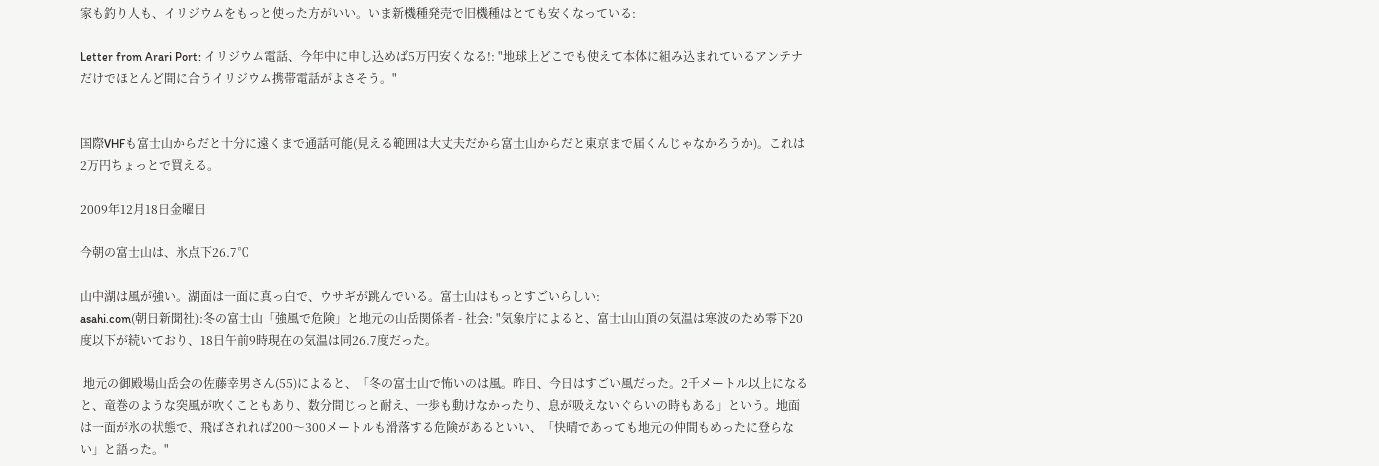家も釣り人も、イリジウムをもっと使った方がいい。いま新機種発売で旧機種はとても安くなっている:

Letter from Arari Port: イリジウム電話、今年中に申し込めば5万円安くなる!: "地球上どこでも使えて本体に組み込まれているアンテナだけでほとんど間に合うイリジウム携帯電話がよさそう。"


国際VHFも富士山からだと十分に遠くまで通話可能(見える範囲は大丈夫だから富士山からだと東京まで届くんじゃなかろうか)。これは2万円ちょっとで買える。

2009年12月18日金曜日

今朝の富士山は、氷点下26.7℃

山中湖は風が強い。湖面は一面に真っ白で、ウサギが跳んでいる。富士山はもっとすごいらしい:
asahi.com(朝日新聞社):冬の富士山「強風で危険」と地元の山岳関係者 - 社会: "気象庁によると、富士山山頂の気温は寒波のため零下20度以下が続いており、18日午前9時現在の気温は同26.7度だった。

 地元の御殿場山岳会の佐藤幸男さん(55)によると、「冬の富士山で怖いのは風。昨日、今日はすごい風だった。2千メートル以上になると、竜巻のような突風が吹くこともあり、数分間じっと耐え、一歩も動けなかったり、息が吸えないぐらいの時もある」という。地面は一面が氷の状態で、飛ばされれば200〜300メートルも滑落する危険があるといい、「快晴であっても地元の仲間もめったに登らない」と語った。"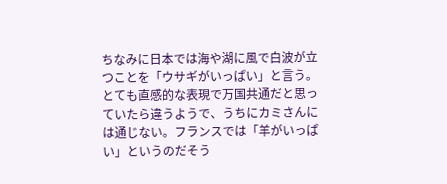ちなみに日本では海や湖に風で白波が立つことを「ウサギがいっぱい」と言う。とても直感的な表現で万国共通だと思っていたら違うようで、うちにカミさんには通じない。フランスでは「羊がいっぱい」というのだそう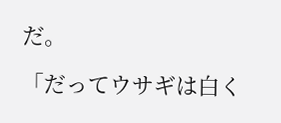だ。

「だってウサギは白く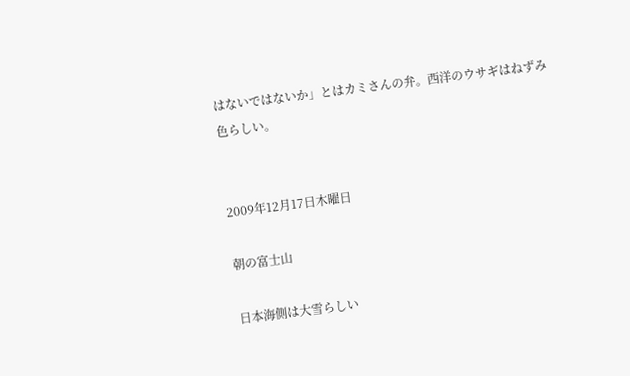はないではないか」とはカミさんの弁。西洋のウサギはねずみ色らしい。


2009年12月17日木曜日

朝の富士山

日本海側は大雪らしい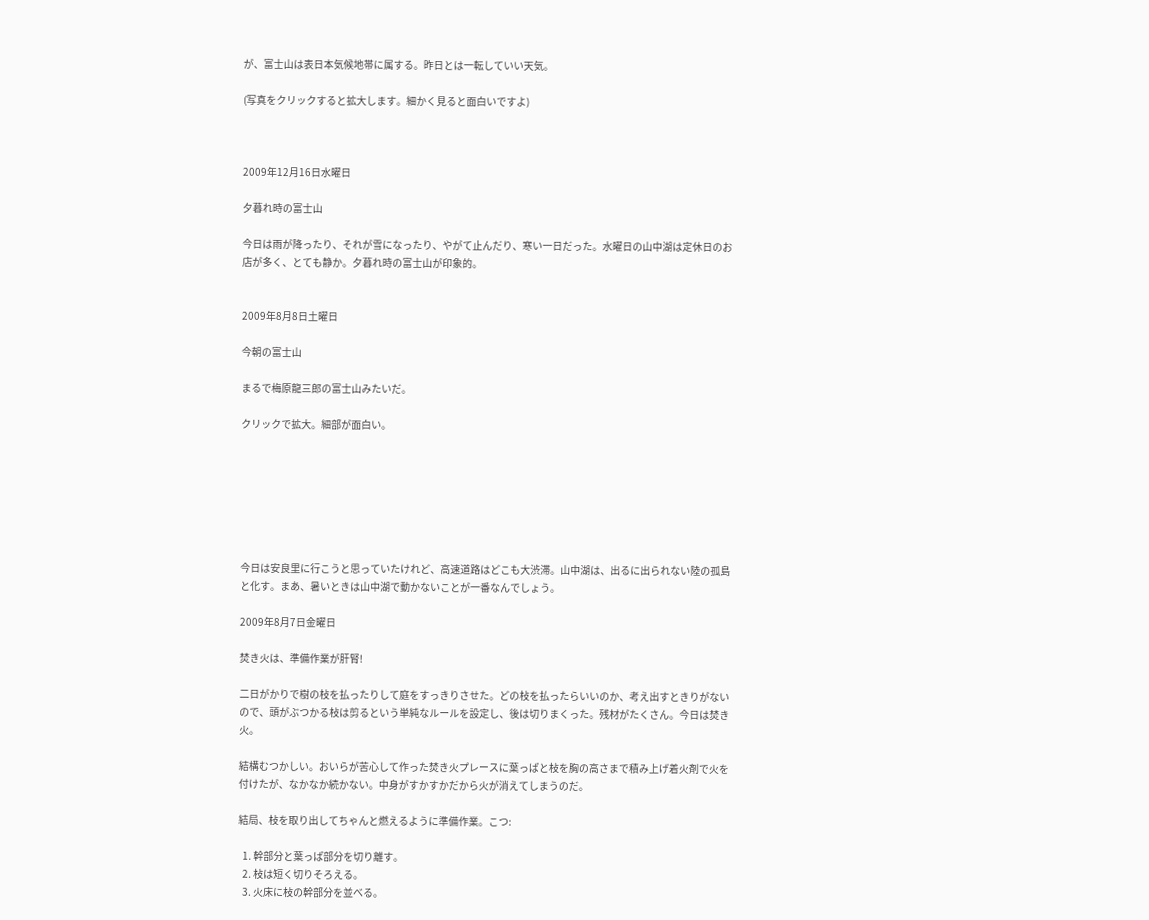が、富士山は表日本気候地帯に属する。昨日とは一転していい天気。

(写真をクリックすると拡大します。細かく見ると面白いですよ)



2009年12月16日水曜日

夕暮れ時の富士山

今日は雨が降ったり、それが雪になったり、やがて止んだり、寒い一日だった。水曜日の山中湖は定休日のお店が多く、とても静か。夕暮れ時の富士山が印象的。


2009年8月8日土曜日

今朝の富士山

まるで梅原龍三郎の富士山みたいだ。

クリックで拡大。細部が面白い。







今日は安良里に行こうと思っていたけれど、高速道路はどこも大渋滞。山中湖は、出るに出られない陸の孤島と化す。まあ、暑いときは山中湖で動かないことが一番なんでしょう。

2009年8月7日金曜日

焚き火は、準備作業が肝腎!

二日がかりで樹の枝を払ったりして庭をすっきりさせた。どの枝を払ったらいいのか、考え出すときりがないので、頭がぶつかる枝は剪るという単純なルールを設定し、後は切りまくった。残材がたくさん。今日は焚き火。

結構むつかしい。おいらが苦心して作った焚き火プレースに葉っぱと枝を胸の高さまで積み上げ着火剤で火を付けたが、なかなか続かない。中身がすかすかだから火が消えてしまうのだ。

結局、枝を取り出してちゃんと燃えるように準備作業。こつ:

  1. 幹部分と葉っぱ部分を切り離す。
  2. 枝は短く切りそろえる。
  3. 火床に枝の幹部分を並べる。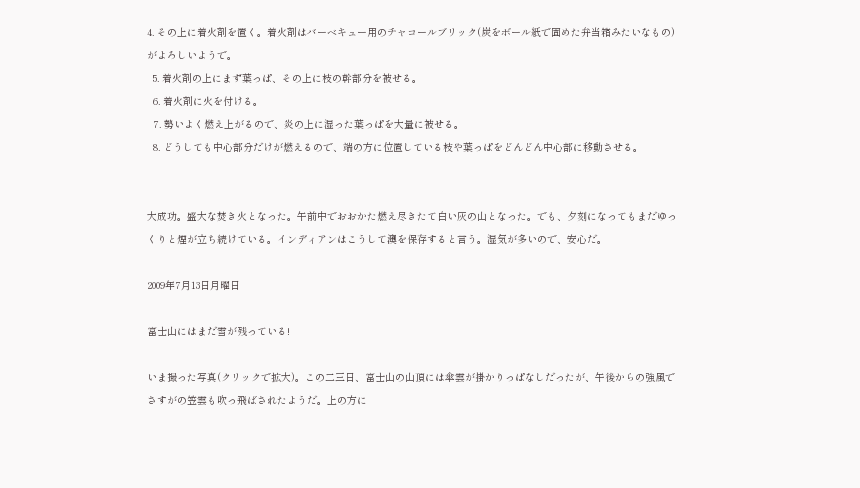4. その上に着火剤を置く。着火剤はバーベキュー用のチャコールブリック(炭をボール紙で固めた弁当箱みたいなもの)がよろしいようで。
  5. 着火剤の上にまず葉っぱ、その上に枝の幹部分を被せる。
  6. 着火剤に火を付ける。
  7. 勢いよく燃え上がるので、炎の上に湿った葉っぱを大量に被せる。
  8. どうしても中心部分だけが燃えるので、端の方に位置している枝や葉っぱをどんどん中心部に移動させる。


大成功。盛大な焚き火となった。午前中でおおかた燃え尽きたて白い灰の山となった。でも、夕刻になってもまだゆっくりと煙が立ち続けている。インディアンはこうして澳を保存すると言う。湿気が多いので、安心だ。

2009年7月13日月曜日

富士山にはまだ雪が残っている!

いま撮った写真(クリックで拡大)。この二三日、富士山の山頂には傘雲が掛かりっぱなしだったが、午後からの強風でさすがの笠雲も吹っ飛ばされたようだ。上の方に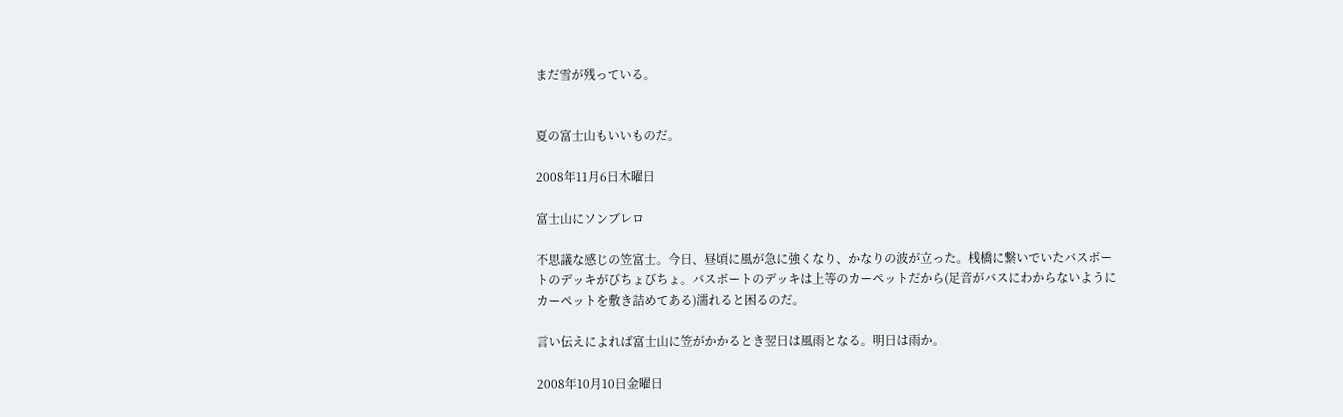まだ雪が残っている。


夏の富士山もいいものだ。

2008年11月6日木曜日

富士山にソンブレロ

不思議な感じの笠富士。今日、昼頃に風が急に強くなり、かなりの波が立った。桟橋に繋いでいたバスボートのデッキがびちょびちょ。バスボートのデッキは上等のカーペットだから(足音がバスにわからないようにカーペットを敷き詰めてある)濡れると困るのだ。

言い伝えによれば富士山に笠がかかるとき翌日は風雨となる。明日は雨か。

2008年10月10日金曜日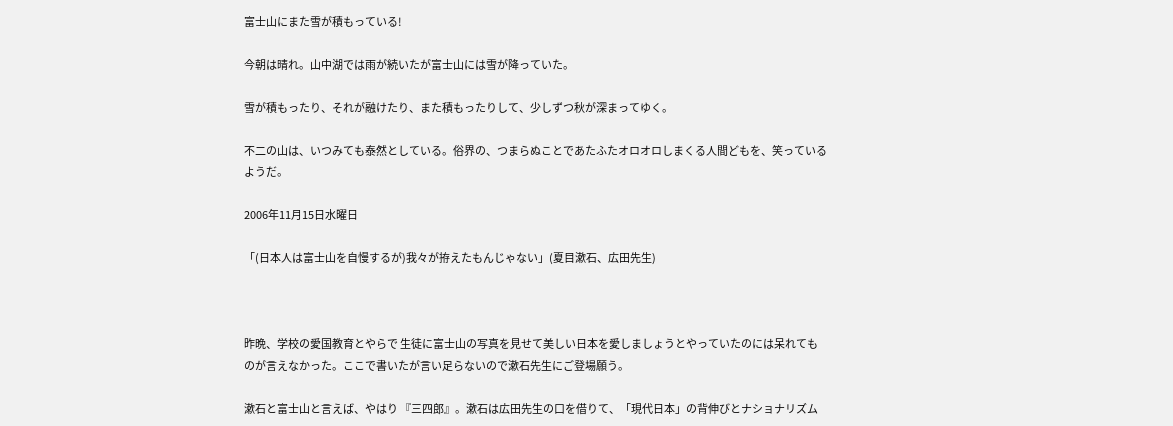富士山にまた雪が積もっている!

今朝は晴れ。山中湖では雨が続いたが富士山には雪が降っていた。

雪が積もったり、それが融けたり、また積もったりして、少しずつ秋が深まってゆく。

不二の山は、いつみても泰然としている。俗界の、つまらぬことであたふたオロオロしまくる人間どもを、笑っているようだ。

2006年11月15日水曜日

「(日本人は富士山を自慢するが)我々が拵えたもんじゃない」(夏目漱石、広田先生)



昨晩、学校の愛国教育とやらで 生徒に富士山の写真を見せて美しい日本を愛しましょうとやっていたのには呆れてものが言えなかった。ここで書いたが言い足らないので漱石先生にご登場願う。

漱石と富士山と言えば、やはり 『三四郎』。漱石は広田先生の口を借りて、「現代日本」の背伸びとナショナリズム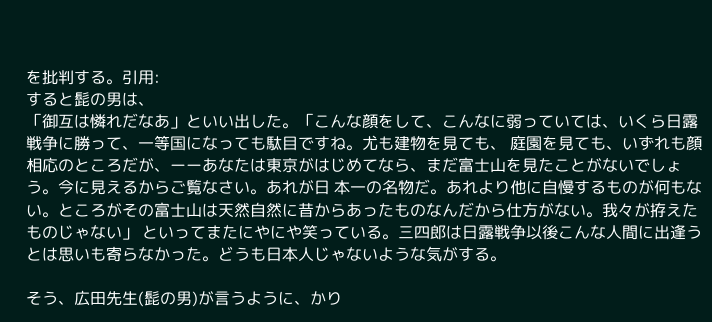を批判する。引用:
すると髭の男は、
「御互は憐れだなあ」といい出した。「こんな顔をして、こんなに弱っていては、いくら日露戦争に勝って、一等国になっても駄目ですね。尤も建物を見ても、 庭園を見ても、いずれも顔相応のところだが、ーーあなたは東京がはじめてなら、まだ富士山を見たことがないでしょう。今に見えるからご覧なさい。あれが日 本一の名物だ。あれより他に自慢するものが何もない。ところがその富士山は天然自然に昔からあったものなんだから仕方がない。我々が拵えたものじゃない」 といってまたにやにや笑っている。三四郎は日露戦争以後こんな人間に出逢うとは思いも寄らなかった。どうも日本人じゃないような気がする。

そう、広田先生(髭の男)が言うように、かり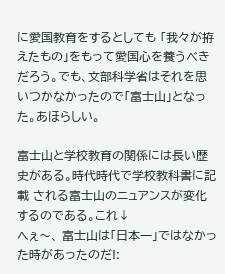に愛国教育をするとしても 「我々が拵えたもの」をもって愛国心を養うべきだろう。でも、文部科学省はそれを思いつかなかったので「富士山」となった。あほらしい。

富士山と学校教育の関係には長い歴史がある。時代時代で学校教科書に記載 される富士山のニュアンスが変化するのである。これ↓
へぇ〜、 富士山は「日本一」ではなかった時があったのだ!: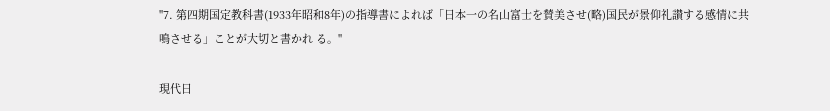"7. 第四期国定教科書(1933年昭和8年)の指導書によれば「日本一の名山富士を賛美させ(略)国民が景仰礼讃する感情に共鳴させる」ことが大切と書かれ る。"

現代日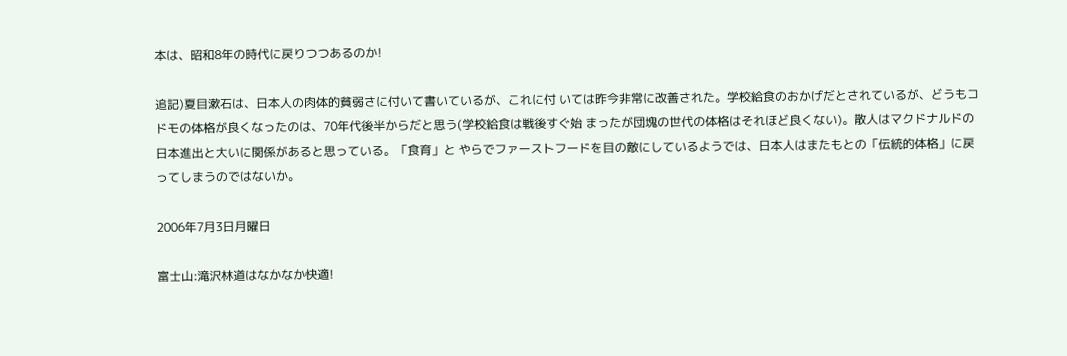本は、昭和8年の時代に戻りつつあるのか!

追記)夏目漱石は、日本人の肉体的貧弱さに付いて書いているが、これに付 いては昨今非常に改善された。学校給食のおかげだとされているが、どうもコドモの体格が良くなったのは、70年代後半からだと思う(学校給食は戦後すぐ始 まったが団塊の世代の体格はそれほど良くない)。散人はマクドナルドの日本進出と大いに関係があると思っている。「食育」と やらでファーストフードを目の敵にしているようでは、日本人はまたもとの「伝統的体格」に戻ってしまうのではないか。

2006年7月3日月曜日

富士山:滝沢林道はなかなか快適!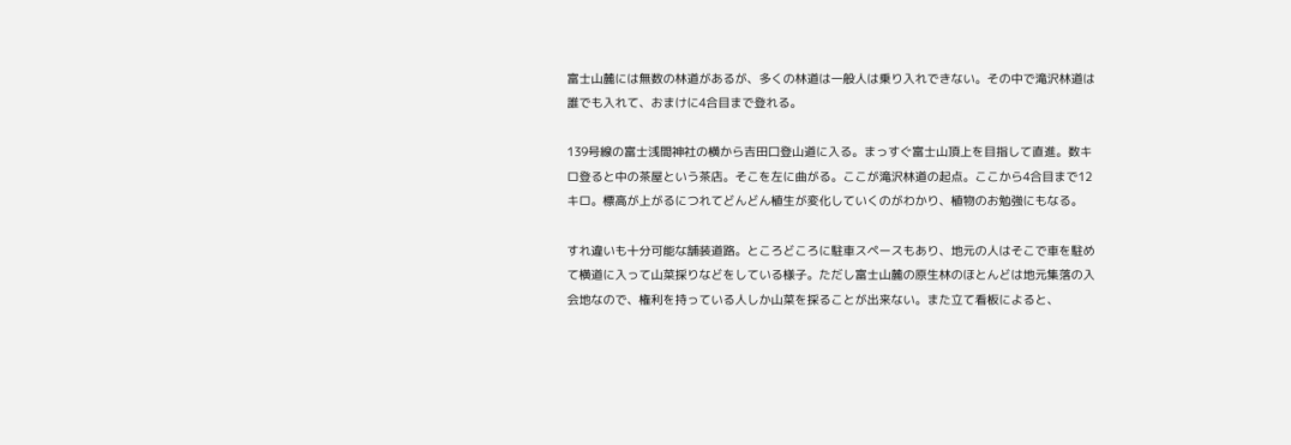富士山麓には無数の林道があるが、多くの林道は一般人は乗り入れできない。その中で滝沢林道は誰でも入れて、おまけに4合目まで登れる。

139号線の富士浅間神社の横から吉田口登山道に入る。まっすぐ富士山頂上を目指して直進。数キロ登ると中の茶屋という茶店。そこを左に曲がる。ここが滝沢林道の起点。ここから4合目まで12キロ。標高が上がるにつれてどんどん植生が変化していくのがわかり、植物のお勉強にもなる。

すれ違いも十分可能な舗装道路。ところどころに駐車スペースもあり、地元の人はそこで車を駐めて横道に入って山菜採りなどをしている様子。ただし富士山麓の原生林のほとんどは地元集落の入会地なので、権利を持っている人しか山菜を採ることが出来ない。また立て看板によると、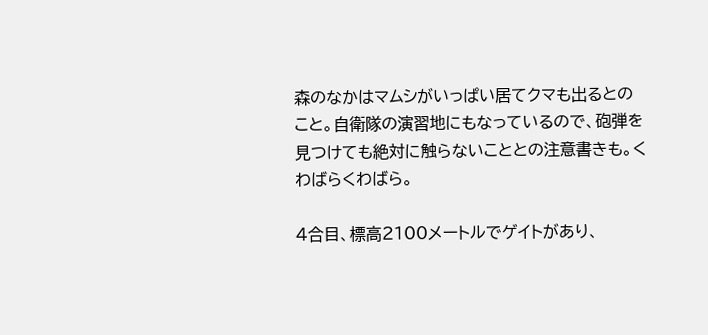森のなかはマムシがいっぱい居てクマも出るとのこと。自衛隊の演習地にもなっているので、砲弾を見つけても絶対に触らないこととの注意書きも。くわばらくわばら。

4合目、標高2100メートルでゲイトがあり、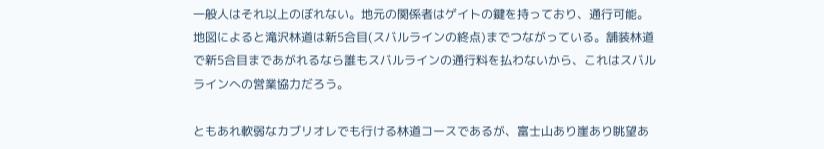一般人はそれ以上のぼれない。地元の関係者はゲイトの鍵を持っており、通行可能。地図によると滝沢林道は新5合目(スバルラインの終点)までつながっている。舗装林道で新5合目まであがれるなら誰もスバルラインの通行料を払わないから、これはスバルラインへの営業協力だろう。

ともあれ軟弱なカブリオレでも行ける林道コースであるが、富士山あり崖あり眺望あ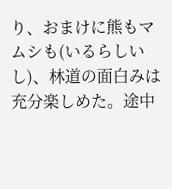り、おまけに熊もマムシも(いるらしいし)、林道の面白みは充分楽しめた。途中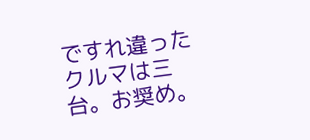ですれ違ったクルマは三台。お奨め。